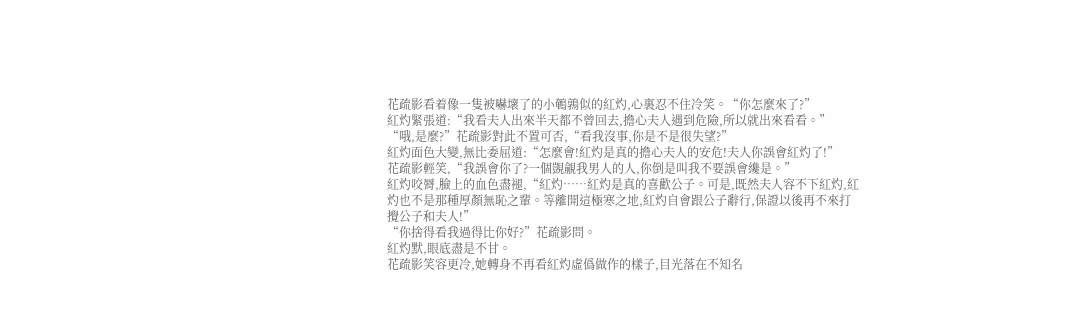花疏影看着像一隻被嚇壞了的小鵪鶉似的紅灼,心裏忍不住冷笑。“你怎麼來了?”
紅灼緊張道:“我看夫人出來半天都不曾回去,擔心夫人遇到危險,所以就出來看看。”
“哦,是麼?”花疏影對此不置可否,“看我沒事,你是不是很失望?”
紅灼面色大變,無比委屈道:“怎麼會!紅灼是真的擔心夫人的安危!夫人你誤會紅灼了!”
花疏影輕笑,“我誤會你了?一個覬覦我男人的人,你倒是叫我不要誤會纔是。”
紅灼咬脣,臉上的血色盡褪,“紅灼……紅灼是真的喜歡公子。可是,既然夫人容不下紅灼,紅灼也不是那種厚顏無恥之輩。等離開這極寒之地,紅灼自會跟公子辭行,保證以後再不來打攪公子和夫人!”
“你捨得看我過得比你好?”花疏影問。
紅灼默,眼底盡是不甘。
花疏影笑容更冷,她轉身不再看紅灼虛僞做作的樣子,目光落在不知名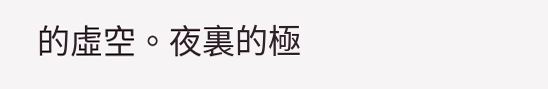的虛空。夜裏的極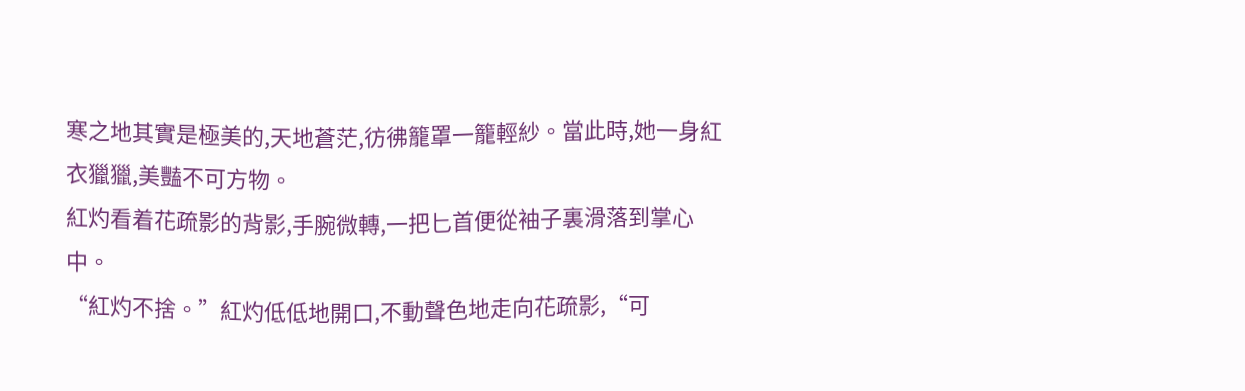寒之地其實是極美的,天地蒼茫,彷彿籠罩一籠輕紗。當此時,她一身紅衣獵獵,美豔不可方物。
紅灼看着花疏影的背影,手腕微轉,一把匕首便從袖子裏滑落到掌心中。
“紅灼不捨。”紅灼低低地開口,不動聲色地走向花疏影,“可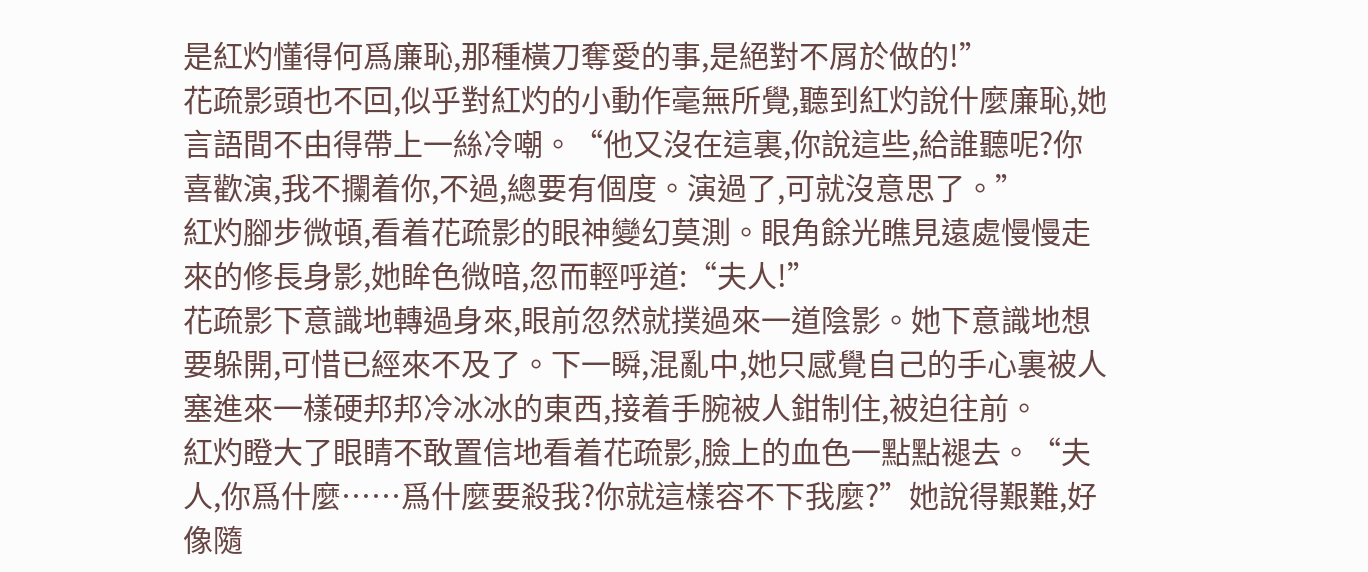是紅灼懂得何爲廉恥,那種橫刀奪愛的事,是絕對不屑於做的!”
花疏影頭也不回,似乎對紅灼的小動作毫無所覺,聽到紅灼說什麼廉恥,她言語間不由得帶上一絲冷嘲。“他又沒在這裏,你說這些,給誰聽呢?你喜歡演,我不攔着你,不過,總要有個度。演過了,可就沒意思了。”
紅灼腳步微頓,看着花疏影的眼神變幻莫測。眼角餘光瞧見遠處慢慢走來的修長身影,她眸色微暗,忽而輕呼道:“夫人!”
花疏影下意識地轉過身來,眼前忽然就撲過來一道陰影。她下意識地想要躲開,可惜已經來不及了。下一瞬,混亂中,她只感覺自己的手心裏被人塞進來一樣硬邦邦冷冰冰的東西,接着手腕被人鉗制住,被迫往前。
紅灼瞪大了眼睛不敢置信地看着花疏影,臉上的血色一點點褪去。“夫人,你爲什麼……爲什麼要殺我?你就這樣容不下我麼?”她說得艱難,好像隨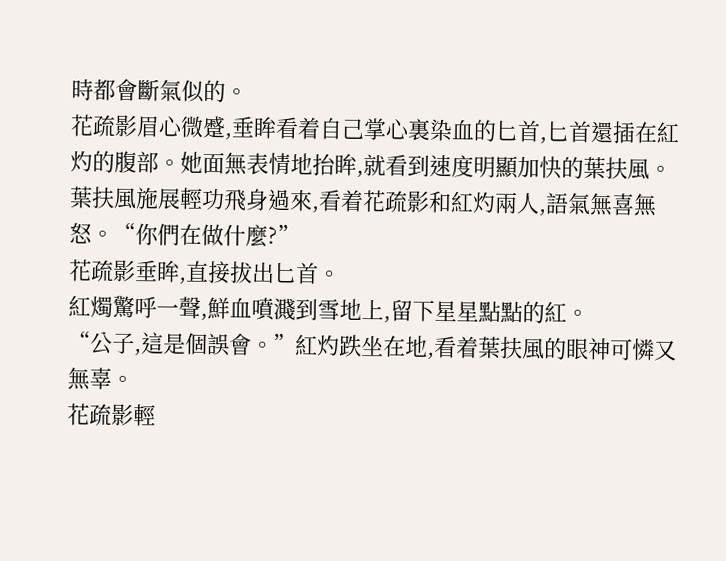時都會斷氣似的。
花疏影眉心微蹙,垂眸看着自己掌心裏染血的匕首,匕首還插在紅灼的腹部。她面無表情地抬眸,就看到速度明顯加快的葉扶風。
葉扶風施展輕功飛身過來,看着花疏影和紅灼兩人,語氣無喜無怒。“你們在做什麼?”
花疏影垂眸,直接拔出匕首。
紅燭驚呼一聲,鮮血噴濺到雪地上,留下星星點點的紅。
“公子,這是個誤會。”紅灼跌坐在地,看着葉扶風的眼神可憐又無辜。
花疏影輕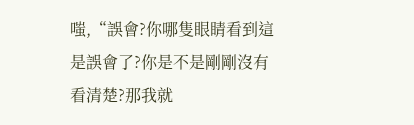嗤,“誤會?你哪隻眼睛看到這是誤會了?你是不是剛剛沒有看清楚?那我就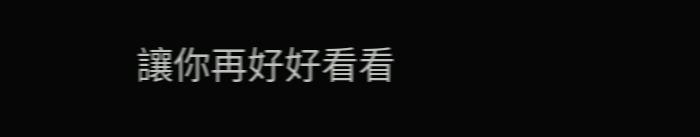讓你再好好看看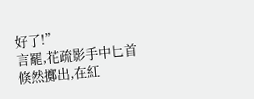好了!”
言罷,花疏影手中匕首倏然擲出,在紅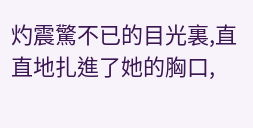灼震驚不已的目光裏,直直地扎進了她的胸口,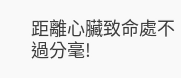距離心臟致命處不過分毫!